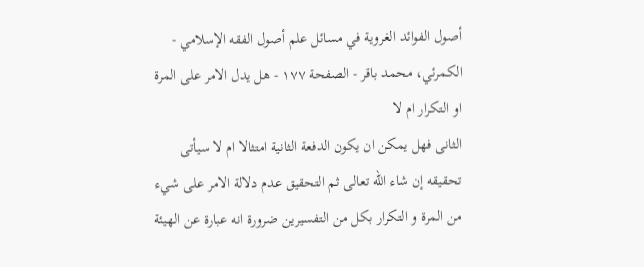أصول الفوائد الغروية في مسائل علم أصول الفقه الإسلامي - الكمرئي، محمد باقر - الصفحة ١٧٧ - هل يدل الامر على المرة او التكرار ام لا
الثانى فهل يمكن ان يكون الدفعة الثانية امتثالا ام لا سيأتى تحقيقه إن شاء اللّه تعالى ثم التحقيق عدم دلالة الامر على شيء من المرة و التكرار بكل من التفسيرين ضرورة انه عبارة عن الهيئة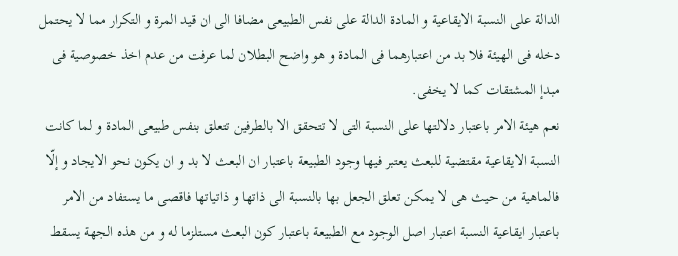الدالة على النسبة الايقاعية و المادة الدالة على نفس الطبيعى مضافا الى ان قيد المرة و التكرار مما لا يحتمل دخله فى الهيئة فلا بد من اعتبارهما فى المادة و هو واضح البطلان لما عرفت من عدم اخذ خصوصية فى مبدإ المشتقات كما لا يخفى.
نعم هيئة الامر باعتبار دلالتها على النسبة التى لا تتحقق الا بالطرفين تتعلق بنفس طبيعى المادة و لما كانت النسبة الايقاعية مقتضية للبعث يعتبر فيها وجود الطبيعة باعتبار ان البعث لا بد و ان يكون نحو الايجاد و إلّا فالماهية من حيث هى لا يمكن تعلق الجعل بها بالنسبة الى ذاتها و ذاتياتها فاقصى ما يستفاد من الامر باعتبار ايقاعية النسبة اعتبار اصل الوجود مع الطبيعة باعتبار كون البعث مستلزما له و من هذه الجهة يسقط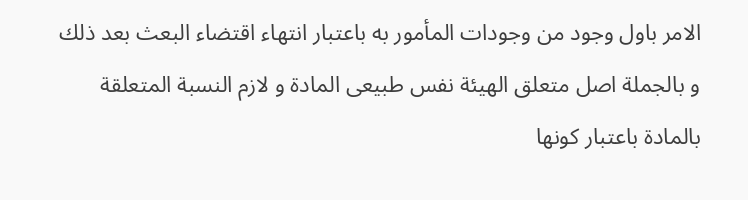الامر باول وجود من وجودات المأمور به باعتبار انتهاء اقتضاء البعث بعد ذلك و بالجملة اصل متعلق الهيئة نفس طبيعى المادة و لازم النسبة المتعلقة بالمادة باعتبار كونها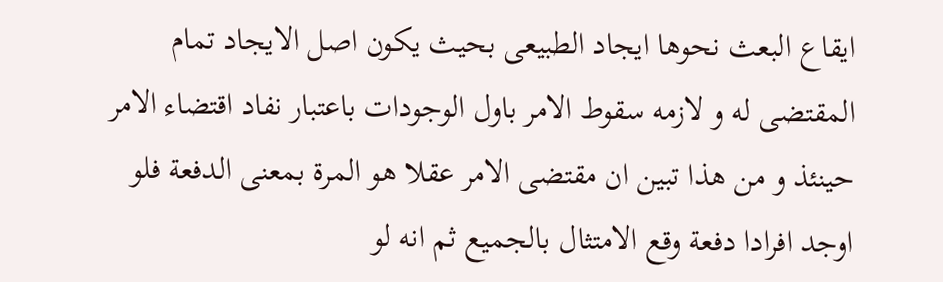ايقاع البعث نحوها ايجاد الطبيعى بحيث يكون اصل الايجاد تمام المقتضى له و لازمه سقوط الامر باول الوجودات باعتبار نفاد اقتضاء الامر حينئذ و من هذا تبين ان مقتضى الامر عقلا هو المرة بمعنى الدفعة فلو اوجد افرادا دفعة وقع الامتثال بالجميع ثم انه لو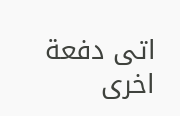اتى دفعة اخرى